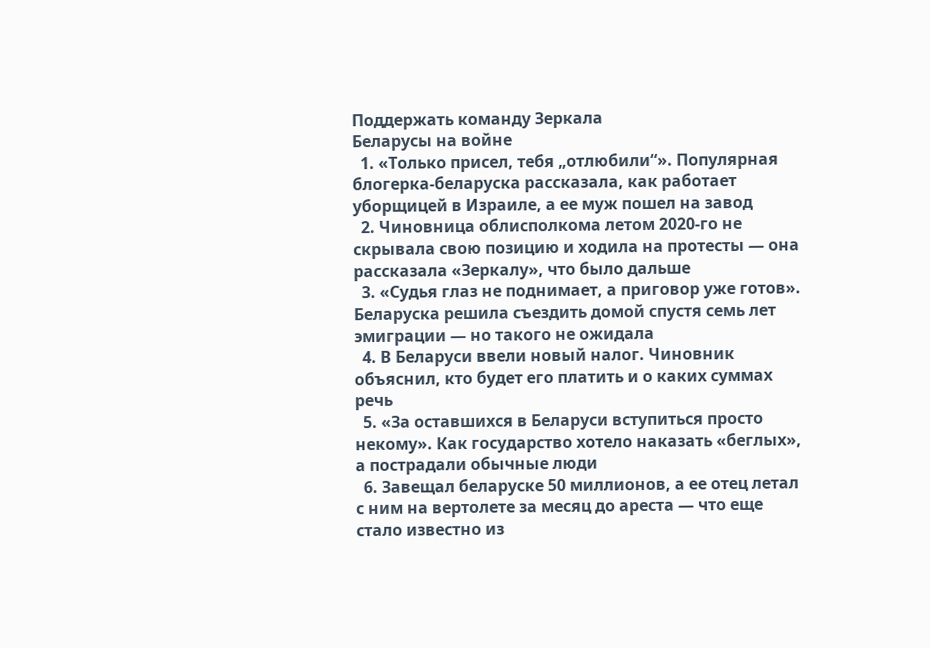Поддержать команду Зеркала
Беларусы на войне
  1. «Только присел, тебя „отлюбили“». Популярная блогерка-беларуска рассказала, как работает уборщицей в Израиле, а ее муж пошел на завод
  2. Чиновница облисполкома летом 2020-го не скрывала свою позицию и ходила на протесты — она рассказала «Зеркалу», что было дальше
  3. «Судья глаз не поднимает, а приговор уже готов». Беларуска решила съездить домой спустя семь лет эмиграции — но такого не ожидала
  4. В Беларуси ввели новый налог. Чиновник объяснил, кто будет его платить и о каких суммах речь
  5. «За оставшихся в Беларуси вступиться просто некому». Как государство хотело наказать «беглых», а пострадали обычные люди
  6. Завещал беларуске 50 миллионов, а ее отец летал с ним на вертолете за месяц до ареста — что еще стало известно из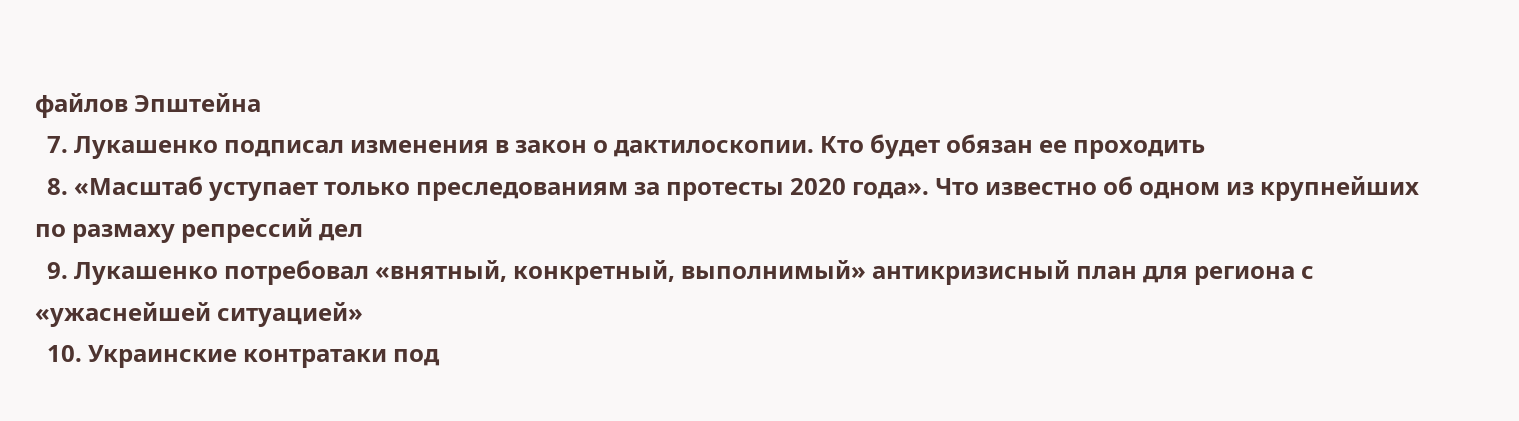файлов Эпштейна
  7. Лукашенко подписал изменения в закон о дактилоскопии. Кто будет обязан ее проходить
  8. «Масштаб уступает только преследованиям за протесты 2020 года». Что известно об одном из крупнейших по размаху репрессий дел
  9. Лукашенко потребовал «внятный, конкретный, выполнимый» антикризисный план для региона с «ужаснейшей ситуацией»
  10. Украинские контратаки под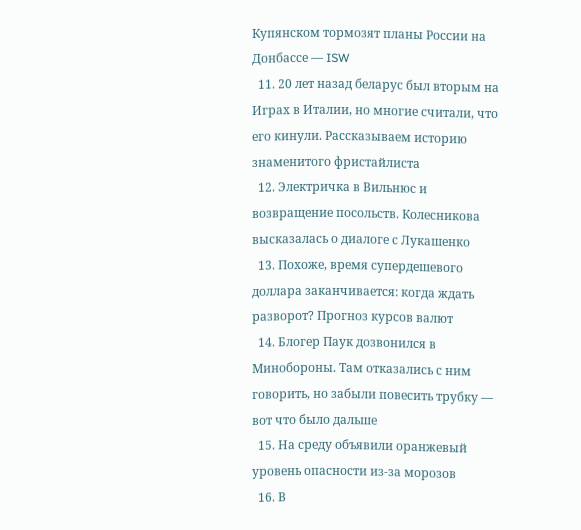Купянском тормозят планы России на Донбассе — ISW
  11. 20 лет назад беларус был вторым на Играх в Италии, но многие считали, что его кинули. Рассказываем историю знаменитого фристайлиста
  12. Электричка в Вильнюс и возвращение посольств. Колесникова высказалась о диалоге с Лукашенко
  13. Похоже, время супердешевого доллара заканчивается: когда ждать разворот? Прогноз курсов валют
  14. Блогер Паук дозвонился в Минобороны. Там отказались с ним говорить, но забыли повесить трубку — вот что было дальше
  15. На среду объявили оранжевый уровень опасности из-за морозов
  16. В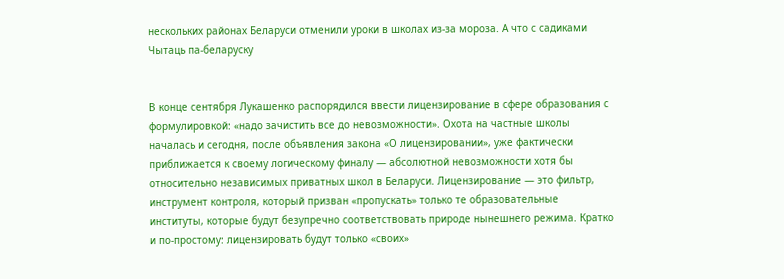нескольких районах Беларуси отменили уроки в школах из-за мороза. А что с садиками
Чытаць па-беларуску


В конце сентября Лукашенко распорядился ввести лицензирование в сфере образования с формулировкой: «надо зачистить все до невозможности». Охота на частные школы началась и сегодня, после объявления закона «О лицензировании», уже фактически приближается к своему логическому финалу — абсолютной невозможности хотя бы относительно независимых приватных школ в Беларуси. Лицензирование — это фильтр, инструмент контроля, который призван «пропускать» только те образовательные институты, которые будут безупречно соответствовать природе нынешнего режима. Кратко и по-простому: лицензировать будут только «своих»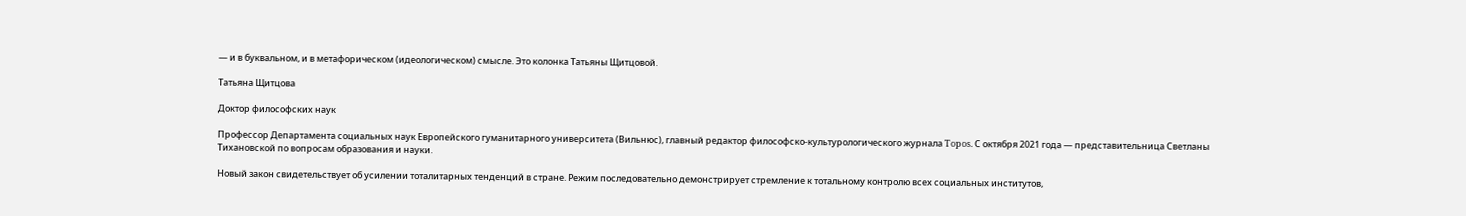— и в буквальном, и в метафорическом (идеологическом) смысле. Это колонка Татьяны Щитцовой.

Татьяна Щитцова

Доктор философских наук

Профессор Департамента социальных наук Европейского гуманитарного университета (Вильнюс), главный редактор философско-культурологического журнала Topos. С октября 2021 года — представительница Светланы Тихановской по вопросам образования и науки.

Новый закон свидетельствует об усилении тоталитарных тенденций в стране. Режим последовательно демонстрирует стремление к тотальному контролю всех социальных институтов,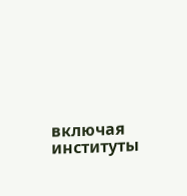включая институты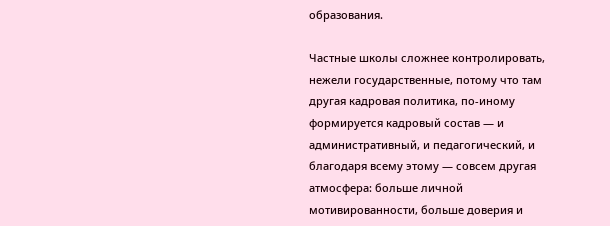образования.

Частные школы сложнее контролировать, нежели государственные, потому что там другая кадровая политика, по-иному формируется кадровый состав — и административный, и педагогический, и благодаря всему этому — совсем другая атмосфера: больше личной мотивированности, больше доверия и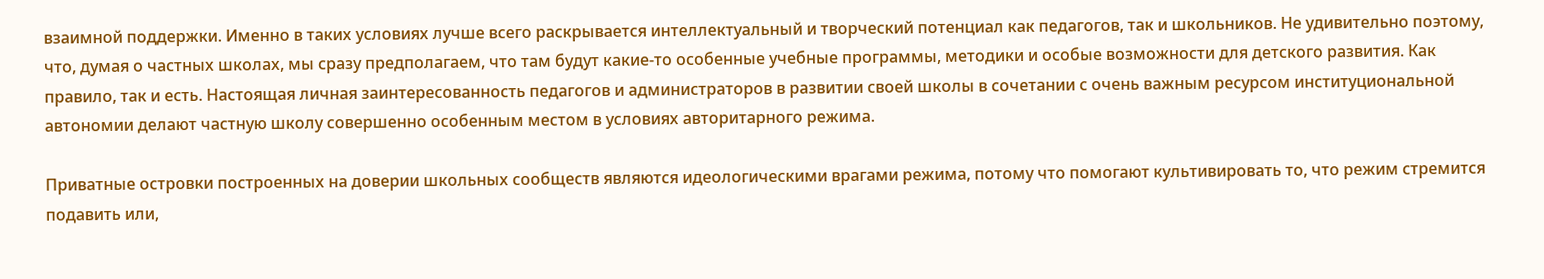взаимной поддержки. Именно в таких условиях лучше всего раскрывается интеллектуальный и творческий потенциал как педагогов, так и школьников. Не удивительно поэтому, что, думая о частных школах, мы сразу предполагаем, что там будут какие-то особенные учебные программы, методики и особые возможности для детского развития. Как правило, так и есть. Настоящая личная заинтересованность педагогов и администраторов в развитии своей школы в сочетании с очень важным ресурсом институциональной автономии делают частную школу совершенно особенным местом в условиях авторитарного режима.

Приватные островки построенных на доверии школьных сообществ являются идеологическими врагами режима, потому что помогают культивировать то, что режим стремится подавить или,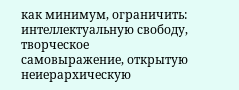как минимум, ограничить: интеллектуальную свободу, творческое самовыражение, открытую неиерархическую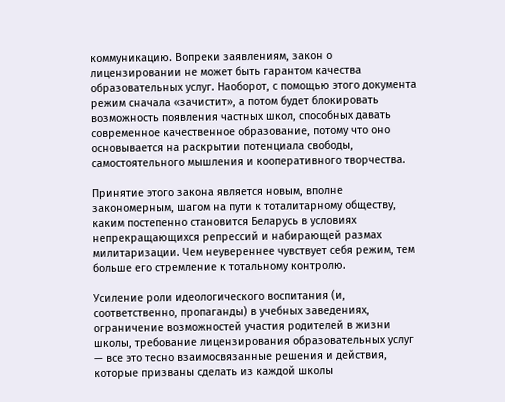коммуникацию. Вопреки заявлениям, закон о лицензировании не может быть гарантом качества образовательных услуг. Наоборот, с помощью этого документа режим сначала «зачистит», а потом будет блокировать возможность появления частных школ, способных давать современное качественное образование, потому что оно основывается на раскрытии потенциала свободы, самостоятельного мышления и кооперативного творчества.

Принятие этого закона является новым, вполне закономерным, шагом на пути к тоталитарному обществу, каким постепенно становится Беларусь в условиях непрекращающихся репрессий и набирающей размах милитаризации. Чем неувереннее чувствует себя режим, тем больше его стремление к тотальному контролю.

Усиление роли идеологического воспитания (и, соответственно, пропаганды) в учебных заведениях, ограничение возможностей участия родителей в жизни школы, требование лицензирования образовательных услуг — все это тесно взаимосвязанные решения и действия, которые призваны сделать из каждой школы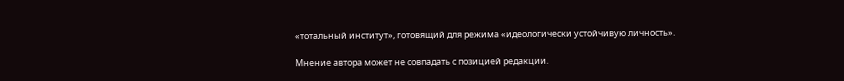«тотальный институт», готовящий для режима «идеологически устойчивую личность».

Мнение автора может не совпадать с позицией редакции.